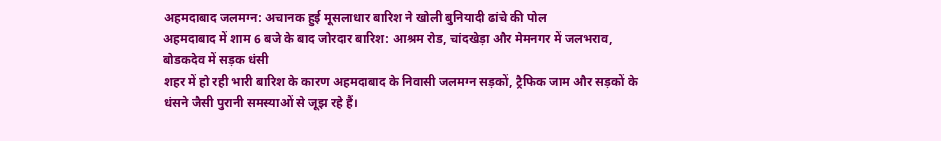अहमदाबाद जलमग्न: अचानक हुई मूसलाधार बारिश ने खोली बुनियादी ढांचे की पोल
अहमदाबाद में शाम 6 बजे के बाद जोरदार बारिश: आश्रम रोड, चांदखेड़ा और मेमनगर में जलभराव, बोडकदेव में सड़क धंसी
शहर में हो रही भारी बारिश के कारण अहमदाबाद के निवासी जलमग्न सड़कों, ट्रैफिक जाम और सड़कों के धंसने जैसी पुरानी समस्याओं से जूझ रहे हैं।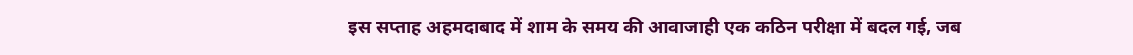इस सप्ताह अहमदाबाद में शाम के समय की आवाजाही एक कठिन परीक्षा में बदल गई, जब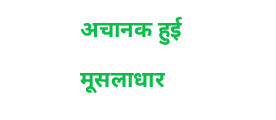अचानक हुई मूसलाधार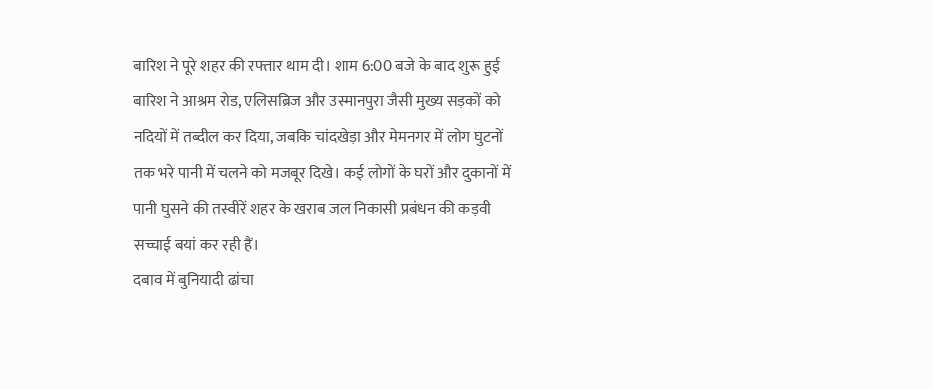बारिश ने पूरे शहर की रफ्तार थाम दी। शाम 6:00 बजे के बाद शुरू हुई बारिश ने आश्रम रोड, एलिसब्रिज और उस्मानपुरा जैसी मुख्य सड़कों को नदियों में तब्दील कर दिया, जबकि चांदखेड़ा और मेमनगर में लोग घुटनों तक भरे पानी में चलने को मजबूर दिखे। कई लोगों के घरों और दुकानों में पानी घुसने की तस्वीरें शहर के खराब जल निकासी प्रबंधन की कड़वी सच्चाई बयां कर रही हैं।
दबाव में बुनियादी ढांचा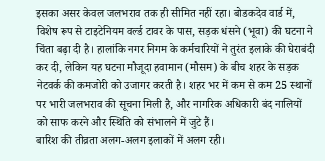इसका असर केवल जलभराव तक ही सीमित नहीं रहा। बोडकदेव वार्ड में, विशेष रूप से टाइटेनियम वर्ल्ड टावर के पास, सड़क धंसने (भूवा) की घटना ने चिंता बढ़ा दी है। हालांकि नगर निगम के कर्मचारियों ने तुरंत इलाके की घेराबंदी कर दी, लेकिन यह घटना मौजूदा हवामान (मौसम) के बीच शहर के सड़क नेटवर्क की कमजोरी को उजागर करती है। शहर भर में कम से कम 25 स्थानों पर भारी जलभराव की सूचना मिली है, और नागरिक अधिकारी बंद नालियों को साफ करने और स्थिति को संभालने में जुटे हैं।
बारिश की तीव्रता अलग-अलग इलाकों में अलग रही।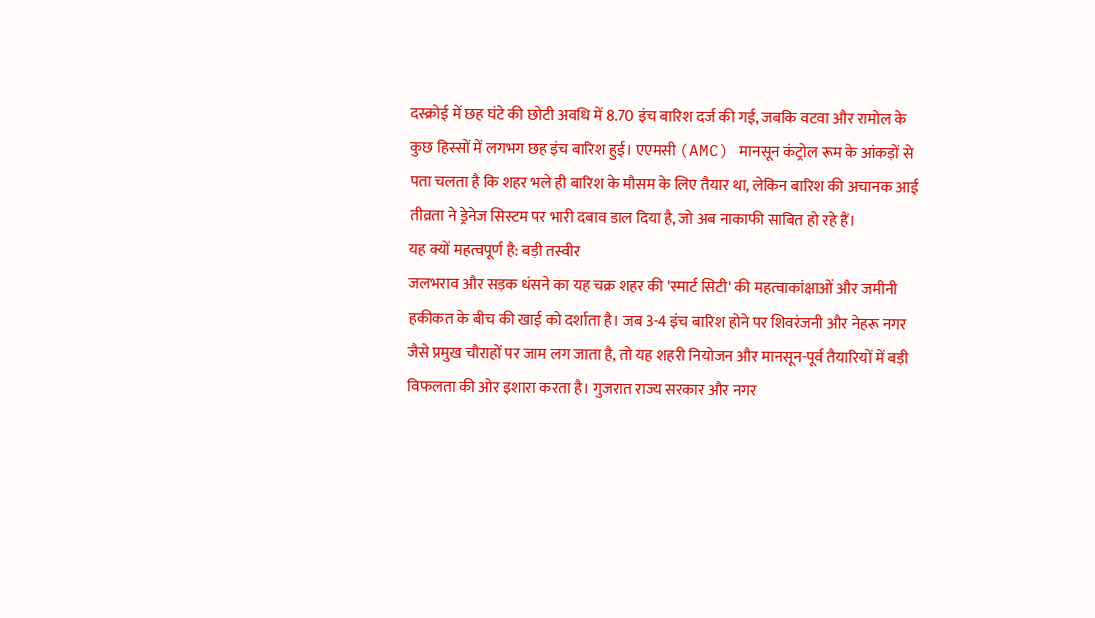दस्क्रोई में छह घंटे की छोटी अवधि में 8.70 इंच बारिश दर्ज की गई, जबकि वटवा और रामोल के कुछ हिस्सों में लगभग छह इंच बारिश हुई। एएमसी (AMC) मानसून कंट्रोल रूम के आंकड़ों से पता चलता है कि शहर भले ही बारिश के मौसम के लिए तैयार था, लेकिन बारिश की अचानक आई तीव्रता ने ड्रेनेज सिस्टम पर भारी दबाव डाल दिया है, जो अब नाकाफी साबित हो रहे हैं।
यह क्यों महत्वपूर्ण है: बड़ी तस्वीर
जलभराव और सड़क धंसने का यह चक्र शहर की 'स्मार्ट सिटी' की महत्वाकांक्षाओं और जमीनी हकीकत के बीच की खाई को दर्शाता है। जब 3-4 इंच बारिश होने पर शिवरंजनी और नेहरू नगर जैसे प्रमुख चौराहों पर जाम लग जाता है, तो यह शहरी नियोजन और मानसून-पूर्व तैयारियों में बड़ी विफलता की ओर इशारा करता है। गुजरात राज्य सरकार और नगर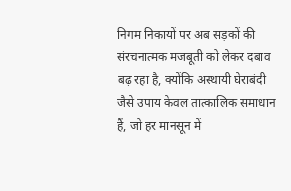निगम निकायों पर अब सड़कों की संरचनात्मक मजबूती को लेकर दबाव बढ़ रहा है, क्योंकि अस्थायी घेराबंदी जैसे उपाय केवल तात्कालिक समाधान हैं, जो हर मानसून में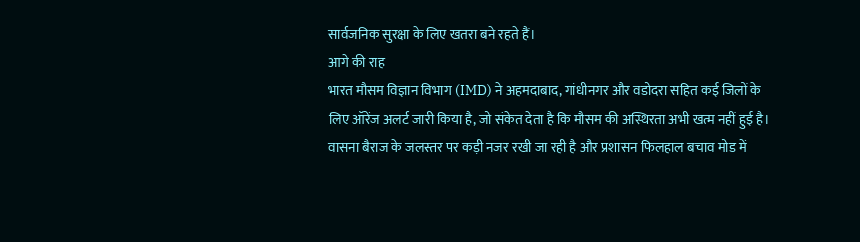सार्वजनिक सुरक्षा के लिए खतरा बने रहते हैं।
आगे की राह
भारत मौसम विज्ञान विभाग (IMD) ने अहमदाबाद, गांधीनगर और वडोदरा सहित कई जिलों के लिए ऑरेंज अलर्ट जारी किया है, जो संकेत देता है कि मौसम की अस्थिरता अभी खत्म नहीं हुई है। वासना बैराज के जलस्तर पर कड़ी नजर रखी जा रही है और प्रशासन फिलहाल बचाव मोड में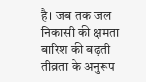है। जब तक जल निकासी की क्षमता बारिश की बढ़ती तीव्रता के अनुरूप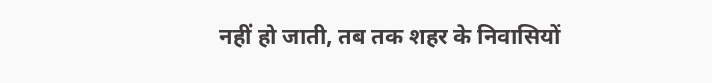नहीं हो जाती, तब तक शहर के निवासियों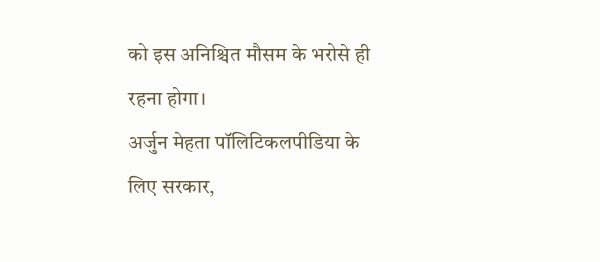को इस अनिश्चित मौसम के भरोसे ही रहना होगा।
अर्जुन मेहता पॉलिटिकलपीडिया के लिए सरकार,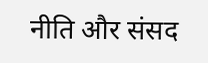नीति और संसद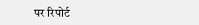पर रिपोर्ट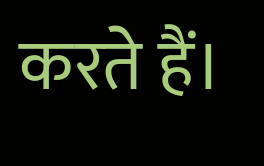करते हैं।